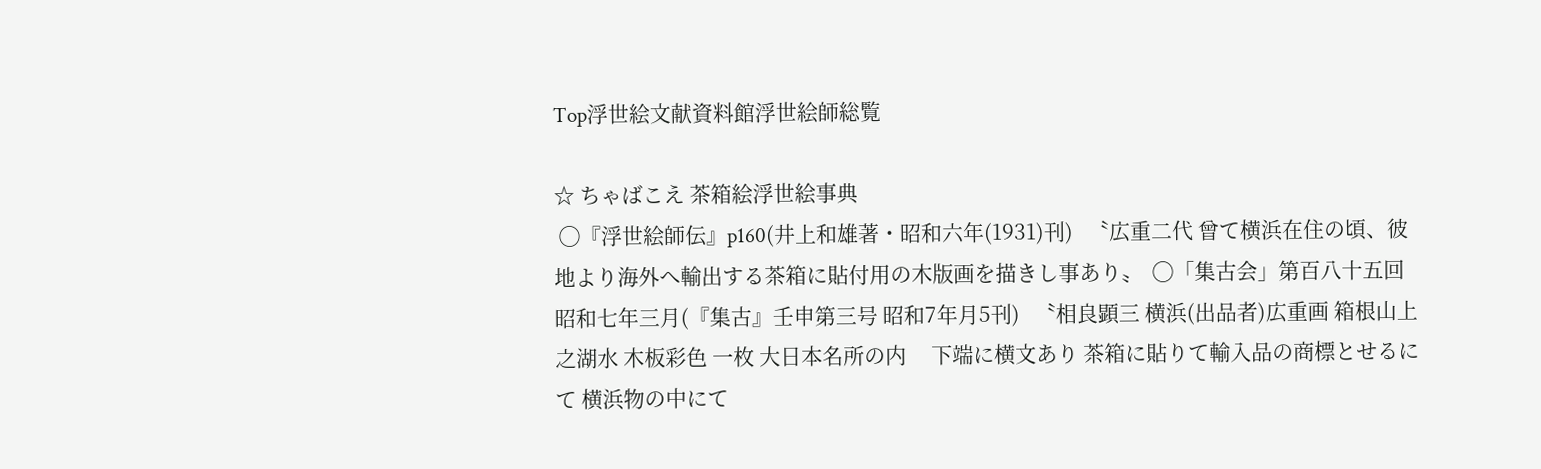Top浮世絵文献資料館浮世絵師総覧

☆ ちゃばこえ 茶箱絵浮世絵事典
 ◯『浮世絵師伝』p160(井上和雄著・昭和六年(1931)刊)   〝広重二代 曾て横浜在住の頃、彼地より海外へ輸出する茶箱に貼付用の木版画を描きし事あり〟  ◯「集古会」第百八十五回 昭和七年三月(『集古』壬申第三号 昭和7年月5刊)   〝相良顕三 横浜(出品者)広重画 箱根山上之湖水 木板彩色 一枚 大日本名所の内     下端に横文あり 茶箱に貼りて輸入品の商標とせるにて 横浜物の中にて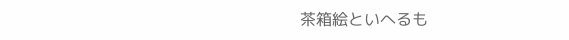茶箱絵といへるも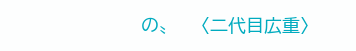の〟    〈二代目広重〉